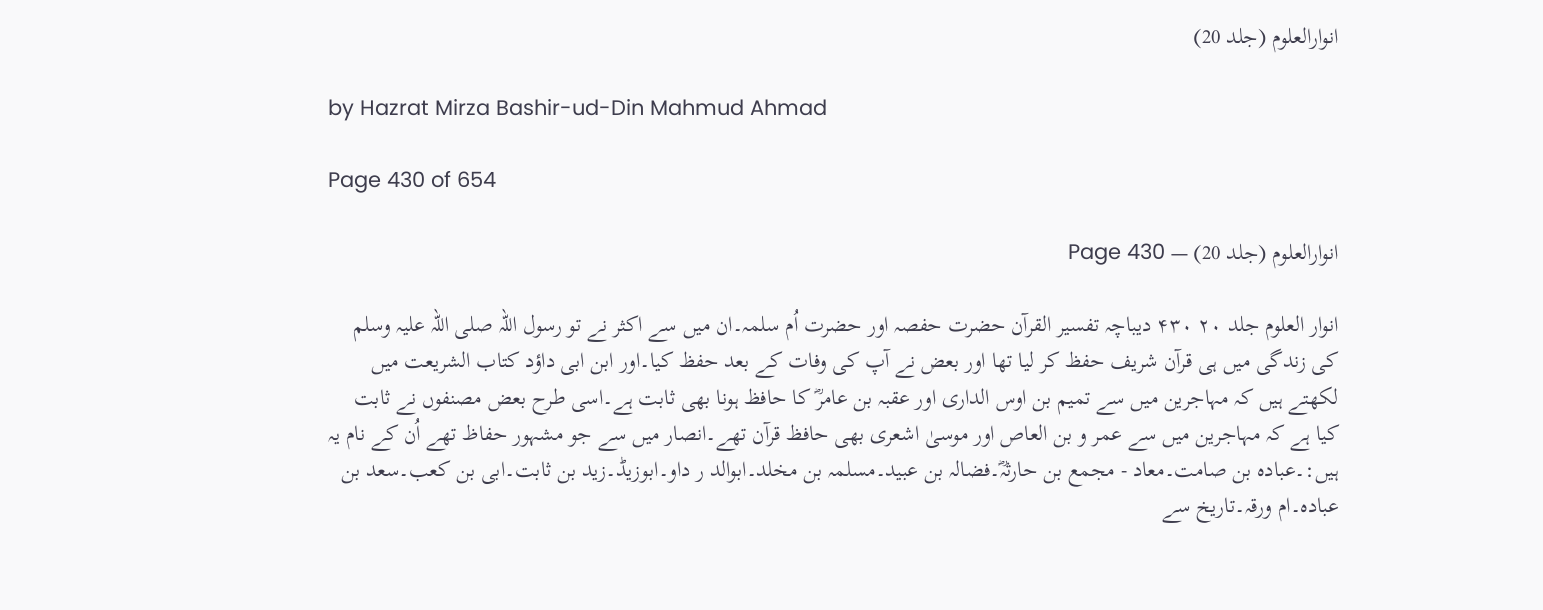انوارالعلوم (جلد 20)

by Hazrat Mirza Bashir-ud-Din Mahmud Ahmad

Page 430 of 654

انوارالعلوم (جلد 20) — Page 430

انوار العلوم جلد ۲۰ ۴۳۰ دیباچہ تفسیر القرآن حضرت حفصہ اور حضرت اُم سلمہ۔ان میں سے اکثر نے تو رسول اللہ صلی اللہ علیہ وسلم کی زندگی میں ہی قرآن شریف حفظ کر لیا تھا اور بعض نے آپ کی وفات کے بعد حفظ کیا۔اور ابن ابی داؤد کتاب الشریعت میں لکھتے ہیں کہ مہاجرین میں سے تمیم بن اوس الداری اور عقبہ بن عامرؓ کا حافظ ہونا بھی ثابت ہے۔اسی طرح بعض مصنفوں نے ثابت کیا ہے کہ مہاجرین میں سے عمر و بن العاص اور موسیٰ اشعری بھی حافظ قرآن تھے۔انصار میں سے جو مشہور حفاظ تھے اُن کے نام یہ ہیں:۔عبادہ بن صامت۔معاد - مجمع بن حارثہؓ۔فضالہ بن عبید۔مسلمہ بن مخلد۔ابوالد ر داو۔ابوزیڈ۔زید بن ثابت۔ابی بن کعب۔سعد بن عبادہ۔ام ورقہ۔تاریخ سے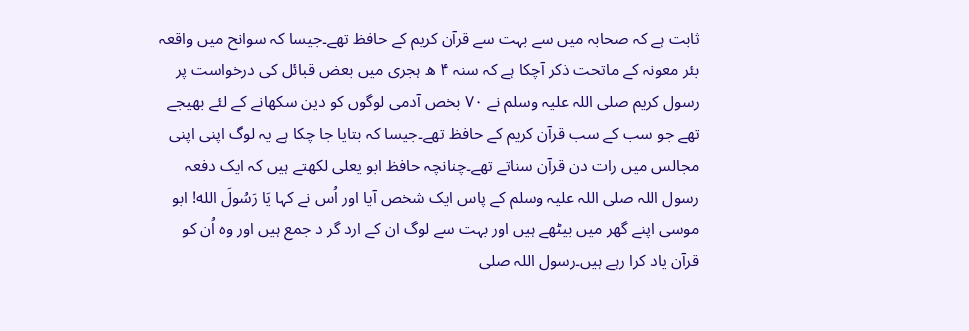ثابت ہے کہ صحابہ میں سے بہت سے قرآن کریم کے حافظ تھے۔جیسا کہ سوانح میں واقعہ بئر معونہ کے ماتحت ذکر آچکا ہے کہ سنہ ۴ ھ ہجری میں بعض قبائل کی درخواست پر رسول کریم صلی اللہ علیہ وسلم نے ۷۰ بخص آدمی لوگوں کو دین سکھانے کے لئے بھیجے تھے جو سب کے سب قرآن کریم کے حافظ تھے۔جیسا کہ بتایا جا چکا ہے یہ لوگ اپنی اپنی مجالس میں رات دن قرآن سناتے تھے۔چنانچہ حافظ ابو یعلی لکھتے ہیں کہ ایک دفعہ رسول اللہ صلی اللہ علیہ وسلم کے پاس ایک شخص آیا اور اُس نے کہا يَا رَسُولَ الله! ابو موسی اپنے گھر میں بیٹھے ہیں اور بہت سے لوگ ان کے ارد گر د جمع ہیں اور وہ اُن کو قرآن یاد کرا رہے ہیں۔رسول اللہ صلی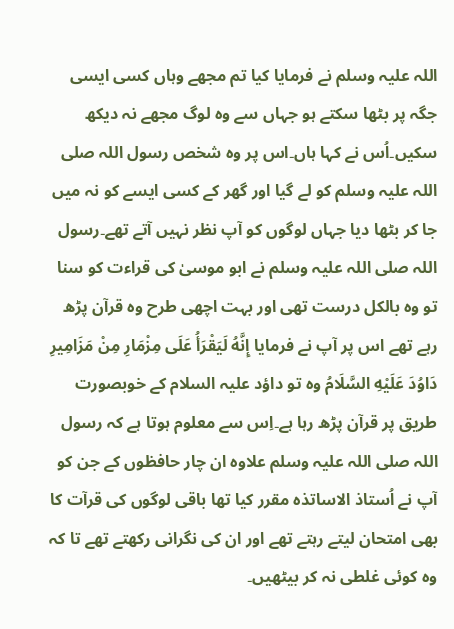اللہ علیہ وسلم نے فرمایا کیا تم مجھے وہاں کسی ایسی جگہ پر بٹھا سکتے ہو جہاں سے وہ لوگ مجھے نہ دیکھ سکیں۔اُس نے کہا ہاں۔اس پر وہ شخص رسول اللہ صلی اللہ علیہ وسلم کو لے گیا اور گھر کے کسی ایسے کو نہ میں جا کر بٹھا دیا جہاں لوگوں کو آپ نظر نہیں آتے تھے۔رسول اللہ صلی اللہ علیہ وسلم نے ابو موسیٰ کی قراءت کو سنا تو وہ بالکل درست تھی اور بہت اچھی طرح وہ قرآن پڑھ رہے تھے اس پر آپ نے فرمایا إِنَّهُ لَيَقْرَأُ عَلَى مِزْمَارِ مِنْ مَزَامِيرِ دَاوُدَ عَلَيْهِ السَّلَامُ وہ تو داؤد علیہ السلام کے خوبصورت طریق پر قرآن پڑھ رہا ہے۔اِس سے معلوم ہوتا ہے کہ رسول اللہ صلی اللہ علیہ وسلم علاوہ ان چار حافظوں کے جن کو آپ نے اُستاذ الاساتذہ مقرر کیا تھا باقی لوگوں کی قرآت کا بھی امتحان لیتے رہتے تھے اور ان کی نگرانی رکھتے تھے تا کہ وہ کوئی غلطی نہ کر بیٹھیں۔